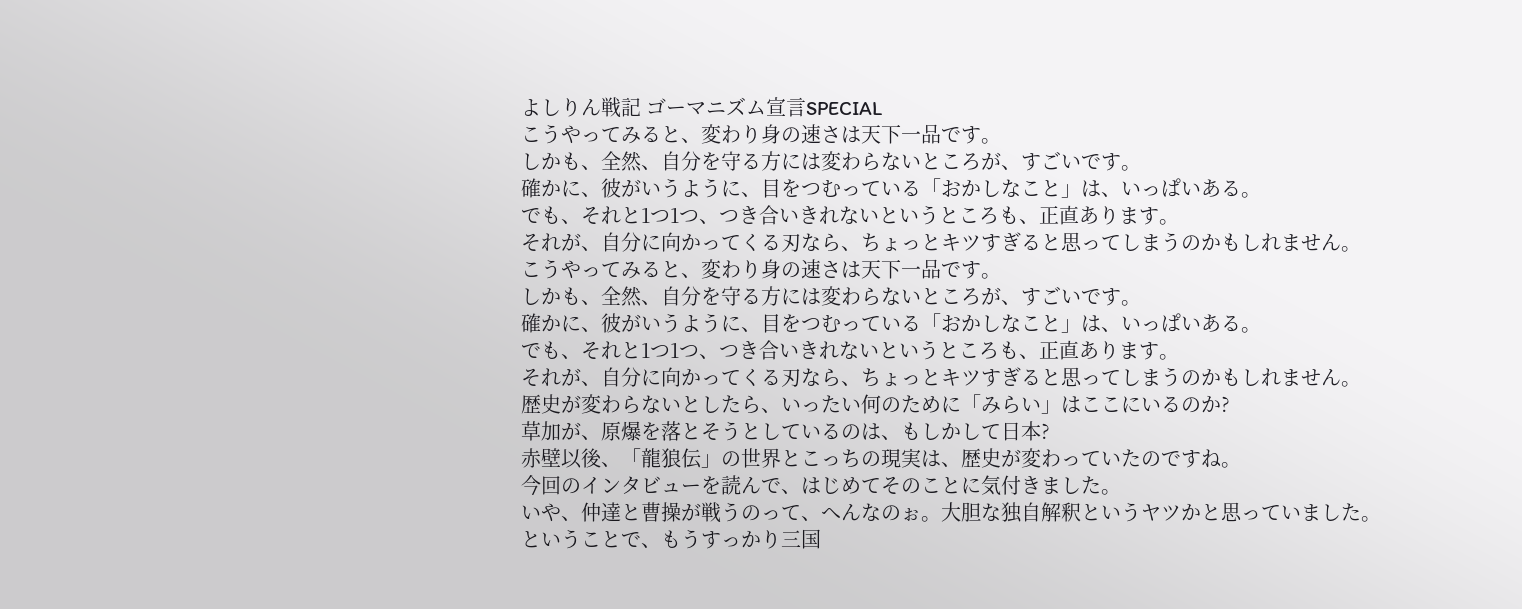よしりん戦記 ゴーマニズム宣言SPECIAL
こうやってみると、変わり身の速さは天下一品です。
しかも、全然、自分を守る方には変わらないところが、すごいです。
確かに、彼がいうように、目をつむっている「おかしなこと」は、いっぱいある。
でも、それと1つ1つ、つき合いきれないというところも、正直あります。
それが、自分に向かってくる刃なら、ちょっとキツすぎると思ってしまうのかもしれません。
こうやってみると、変わり身の速さは天下一品です。
しかも、全然、自分を守る方には変わらないところが、すごいです。
確かに、彼がいうように、目をつむっている「おかしなこと」は、いっぱいある。
でも、それと1つ1つ、つき合いきれないというところも、正直あります。
それが、自分に向かってくる刃なら、ちょっとキツすぎると思ってしまうのかもしれません。
歴史が変わらないとしたら、いったい何のために「みらい」はここにいるのか?
草加が、原爆を落とそうとしているのは、もしかして日本?
赤壁以後、「龍狼伝」の世界とこっちの現実は、歴史が変わっていたのですね。
今回のインタビューを読んで、はじめてそのことに気付きました。
いや、仲達と曹操が戦うのって、へんなのぉ。大胆な独自解釈というヤツかと思っていました。
ということで、もうすっかり三国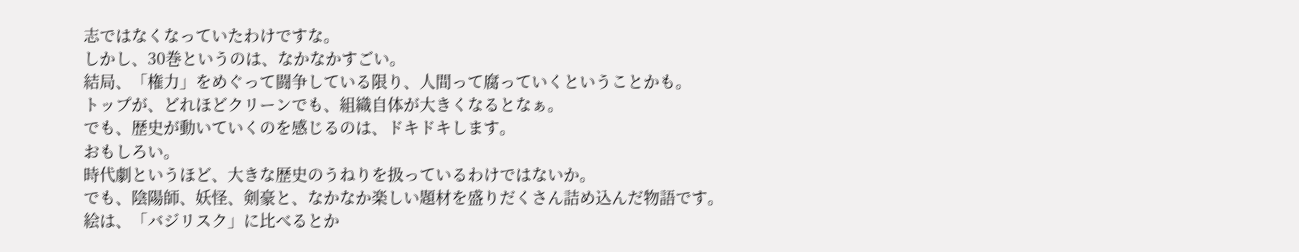志ではなくなっていたわけですな。
しかし、30巻というのは、なかなかすごい。
結局、「権力」をめぐって闘争している限り、人間って腐っていくということかも。
トップが、どれほどクリーンでも、組織自体が大きくなるとなぁ。
でも、歴史が動いていくのを感じるのは、ドキドキします。
おもしろい。
時代劇というほど、大きな歴史のうねりを扱っているわけではないか。
でも、陰陽師、妖怪、剣豪と、なかなか楽しい題材を盛りだくさん詰め込んだ物語です。
絵は、「バジリスク」に比べるとか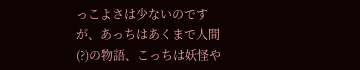っこよさは少ないのですが、あっちはあくまで人間(?)の物語、こっちは妖怪や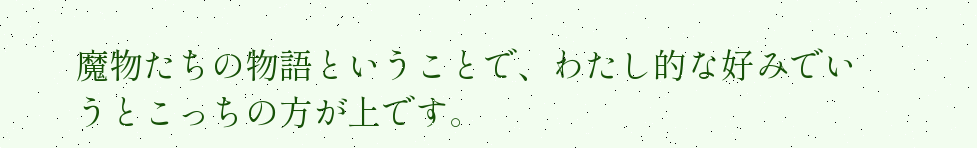魔物たちの物語ということで、わたし的な好みでいうとこっちの方が上です。